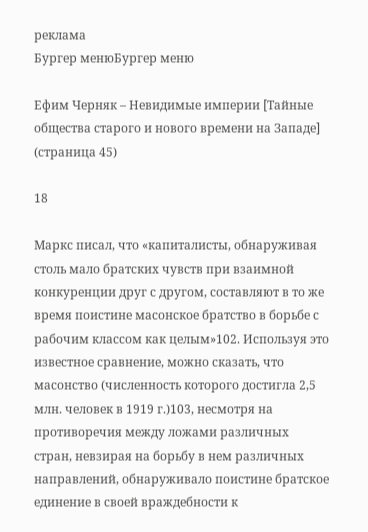реклама
Бургер менюБургер меню

Ефим Черняк – Невидимые империи [Тайные общества старого и нового времени на Западе] (страница 45)

18

Маркс писал, что «капиталисты, обнаруживая столь мало братских чувств при взаимной конкуренции друг с другом, составляют в то же время поистине масонское братство в борьбе с рабочим классом как целым»102. Используя это известное сравнение, можно сказать, что масонство (численность которого достигла 2,5 млн. человек в 1919 г.)103, несмотря на противоречия между ложами различных стран, невзирая на борьбу в нем различных направлений, обнаруживало поистине братское единение в своей враждебности к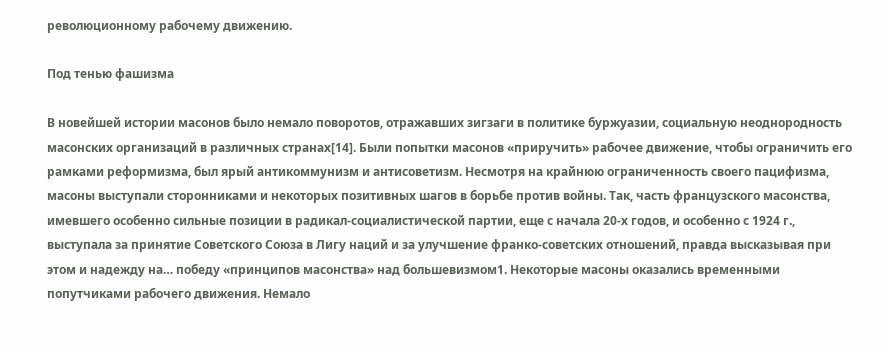революционному рабочему движению.

Под тенью фашизма

В новейшей истории масонов было немало поворотов, отражавших зигзаги в политике буржуазии, социальную неоднородность масонских организаций в различных странах[14]. Были попытки масонов «приручить» рабочее движение, чтобы ограничить его рамками реформизма, был ярый антикоммунизм и антисоветизм. Несмотря на крайнюю ограниченность своего пацифизма, масоны выступали сторонниками и некоторых позитивных шагов в борьбе против войны. Так, часть французского масонства, имевшего особенно сильные позиции в радикал-социалистической партии, еще с начала 20-х годов, и особенно с 1924 г., выступала за принятие Советского Союза в Лигу наций и за улучшение франко-советских отношений, правда высказывая при этом и надежду на… победу «принципов масонства» над большевизмом1. Некоторые масоны оказались временными попутчиками рабочего движения. Немало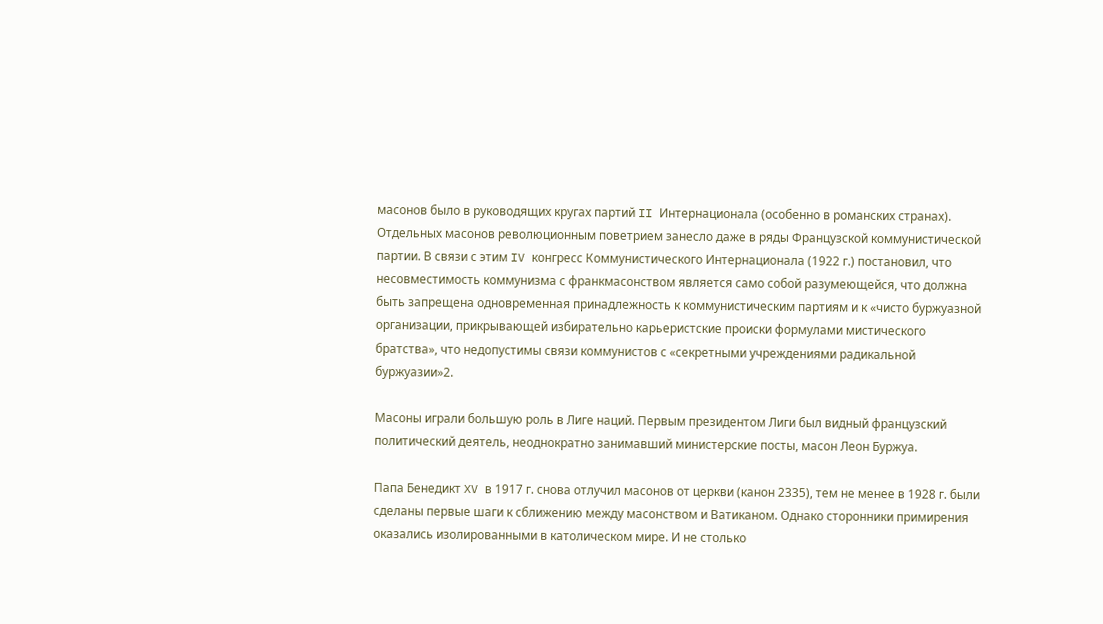масонов было в руководящих кругах партий II Интернационала (особенно в романских странах). Отдельных масонов революционным поветрием занесло даже в ряды Французской коммунистической партии. В связи с этим IV конгресс Коммунистического Интернационала (1922 г.) постановил, что несовместимость коммунизма с франкмасонством является само собой разумеющейся, что должна быть запрещена одновременная принадлежность к коммунистическим партиям и к «чисто буржуазной организации, прикрывающей избирательно карьеристские происки формулами мистического братства», что недопустимы связи коммунистов с «секретными учреждениями радикальной буржуазии»2.

Масоны играли большую роль в Лиге наций. Первым президентом Лиги был видный французский политический деятель, неоднократно занимавший министерские посты, масон Леон Буржуа.

Папа Бенедикт XV в 1917 г. снова отлучил масонов от церкви (канон 2335), тем не менее в 1928 г. были сделаны первые шаги к сближению между масонством и Ватиканом. Однако сторонники примирения оказались изолированными в католическом мире. И не столько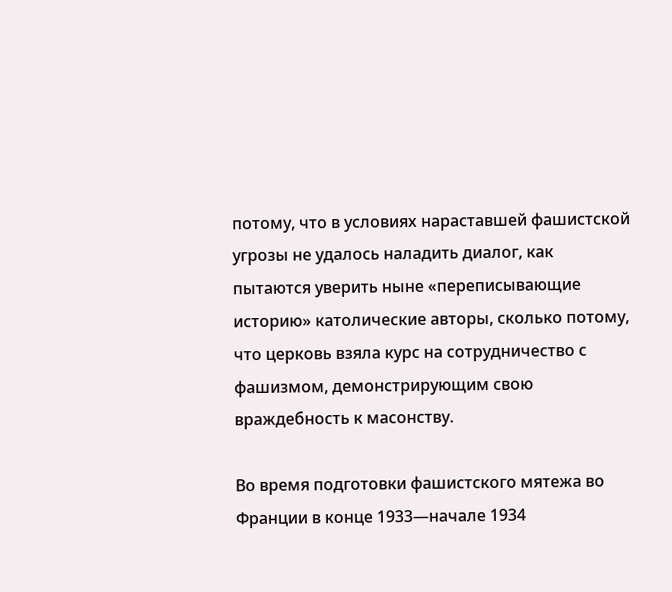потому, что в условиях нараставшей фашистской угрозы не удалось наладить диалог, как пытаются уверить ныне «переписывающие историю» католические авторы, сколько потому, что церковь взяла курс на сотрудничество с фашизмом, демонстрирующим свою враждебность к масонству.

Во время подготовки фашистского мятежа во Франции в конце 1933—начале 1934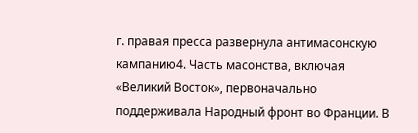г. правая пресса развернула антимасонскую кампанию4. Часть масонства, включая «Великий Восток», первоначально поддерживала Народный фронт во Франции. В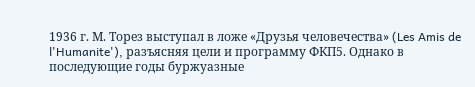1936 г. М. Торез выступал в ложе «Друзья человечества» (Les Amis de l'Humanite'), разъясняя цели и программу ФКП5. Однако в последующие годы буржуазные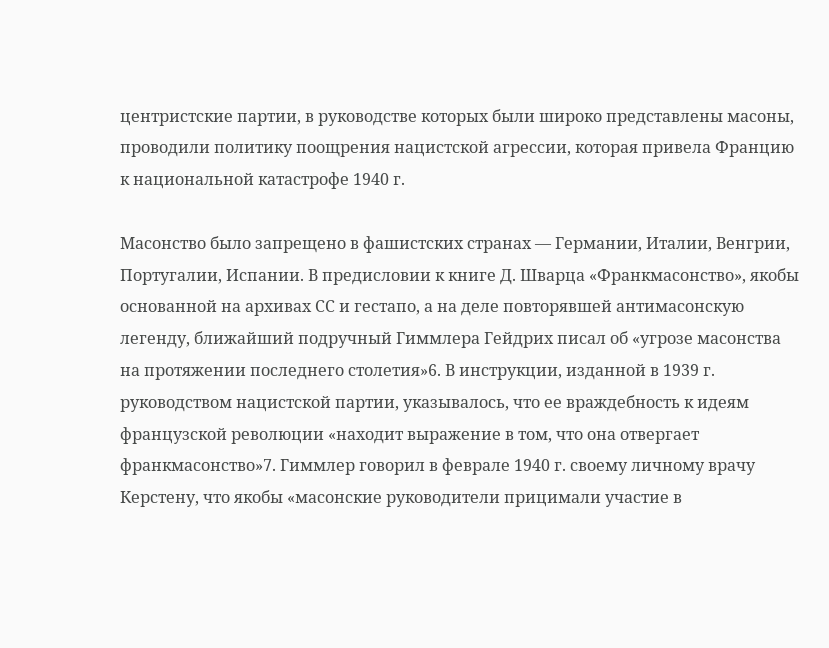центристские партии, в руководстве которых были широко представлены масоны, проводили политику поощрения нацистской агрессии, которая привела Францию к национальной катастрофе 1940 г.

Масонство было запрещено в фашистских странах — Германии, Италии, Венгрии, Португалии, Испании. В предисловии к книге Д. Шварца «Франкмасонство», якобы основанной на архивах СС и гестапо, а на деле повторявшей антимасонскую легенду, ближайший подручный Гиммлера Гейдрих писал об «угрозе масонства на протяжении последнего столетия»6. В инструкции, изданной в 1939 г. руководством нацистской партии, указывалось, что ее враждебность к идеям французской революции «находит выражение в том, что она отвергает франкмасонство»7. Гиммлер говорил в феврале 1940 г. своему личному врачу Керстену, что якобы «масонские руководители прицимали участие в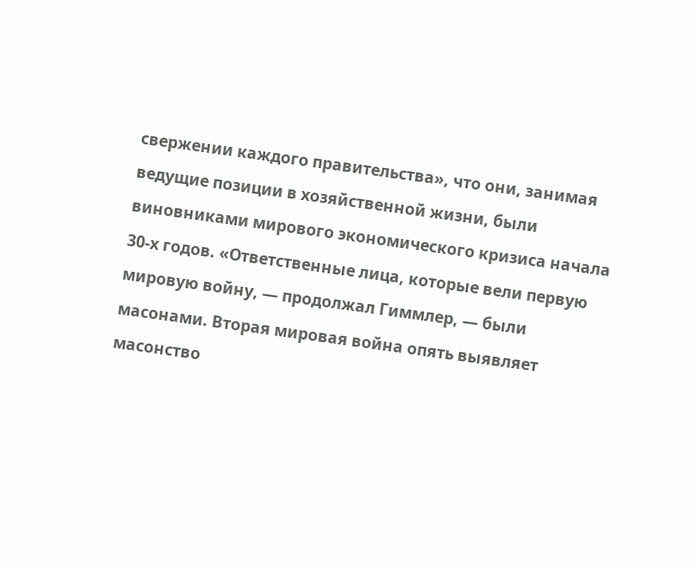свержении каждого правительства», что они, занимая ведущие позиции в хозяйственной жизни, были виновниками мирового экономического кризиса начала 30-х годов. «Ответственные лица, которые вели первую мировую войну, — продолжал Гиммлер, — были масонами. Вторая мировая война опять выявляет масонство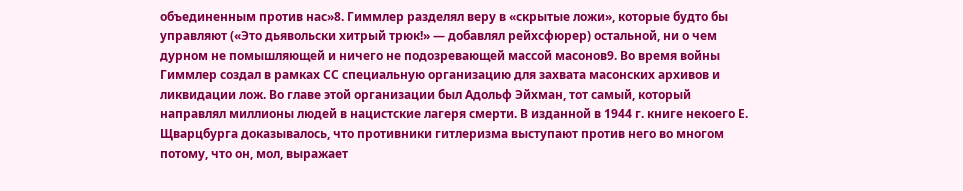объединенным против нас»8. Гиммлер разделял веру в «скрытые ложи», которые будто бы управляют («Это дьявольски хитрый трюк!» — добавлял рейхсфюрер) остальной, ни о чем дурном не помышляющей и ничего не подозревающей массой масонов9. Во время войны Гиммлер создал в рамках СС специальную организацию для захвата масонских архивов и ликвидации лож. Во главе этой организации был Адольф Эйхман, тот самый, который направлял миллионы людей в нацистские лагеря смерти. В изданной в 1944 г. книге некоего Е. Щварцбурга доказывалось, что противники гитлеризма выступают против него во многом потому, что он, мол, выражает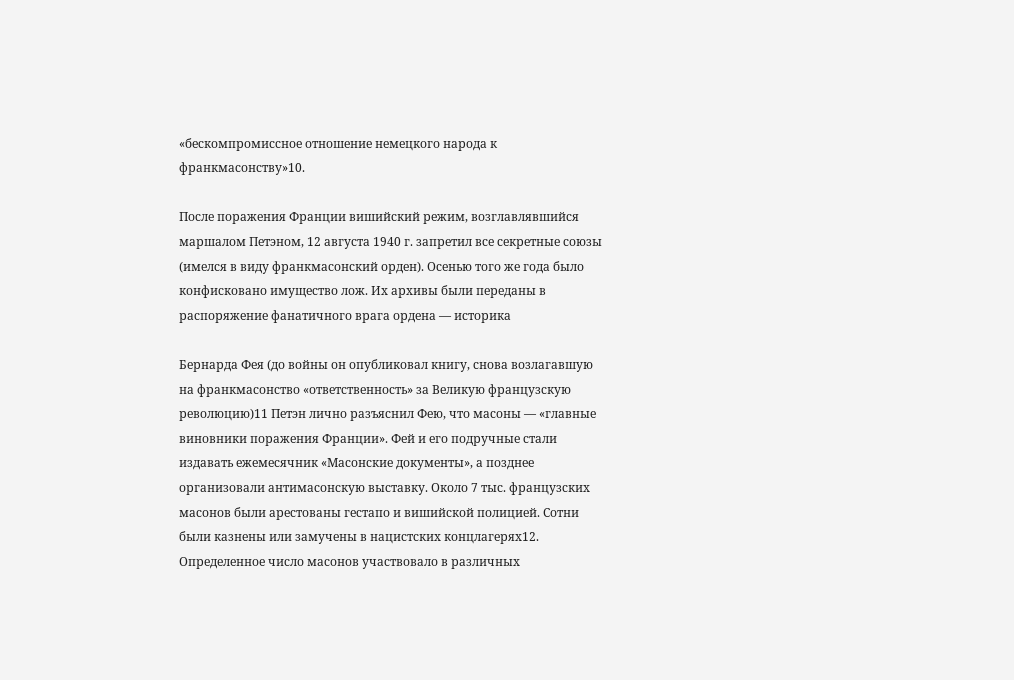«бескомпромиссное отношение немецкого народа к франкмасонству»10.

После поражения Франции вишийский режим, возглавлявшийся маршалом Петэном, 12 августа 1940 г. запретил все секретные союзы (имелся в виду франкмасонский орден). Осенью того же года было конфисковано имущество лож. Их архивы были переданы в распоряжение фанатичного врага ордена — историка

Бернарда Фея (до войны он опубликовал книгу, снова возлагавшую на франкмасонство «ответственность» за Великую французскую революцию)11 Петэн лично разъяснил Фею, что масоны — «главные виновники поражения Франции». Фей и его подручные стали издавать ежемесячник «Масонские документы», а позднее организовали антимасонскую выставку. Около 7 тыс. французских масонов были арестованы гестапо и вишийской полицией. Сотни были казнены или замучены в нацистских концлагерях12. Определенное число масонов участвовало в различных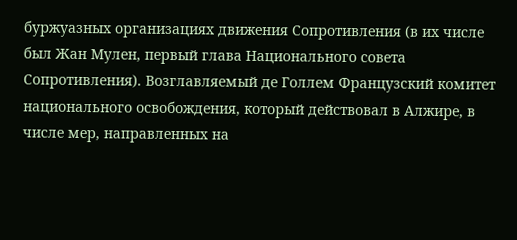буржуазных организациях движения Сопротивления (в их числе был Жан Мулен, первый глава Национального совета Сопротивления). Возглавляемый де Голлем Французский комитет национального освобождения, который действовал в Алжире, в числе мер, направленных на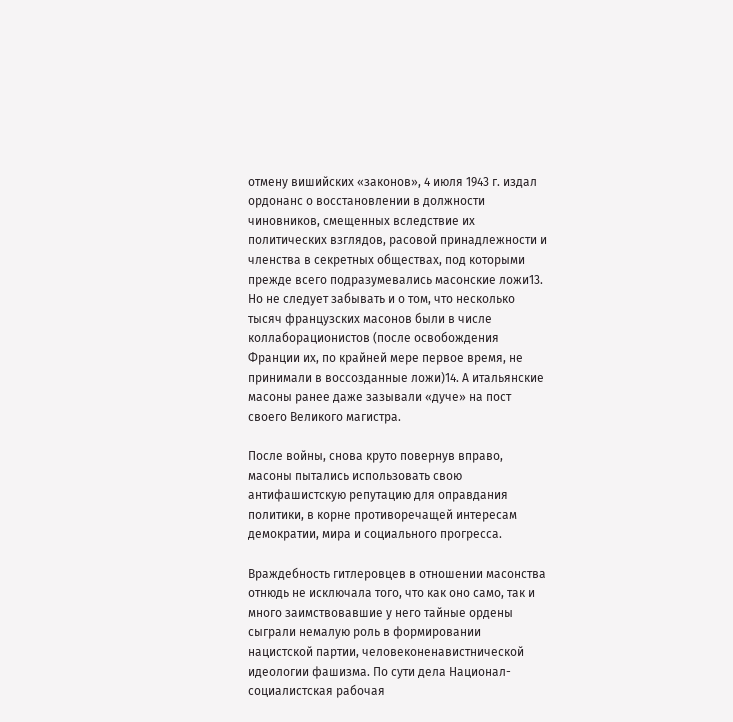отмену вишийских «законов», 4 июля 1943 г. издал ордонанс о восстановлении в должности чиновников, смещенных вследствие их политических взглядов, расовой принадлежности и членства в секретных обществах, под которыми прежде всего подразумевались масонские ложи13. Но не следует забывать и о том, что несколько тысяч французских масонов были в числе коллаборационистов (после освобождения Франции их, по крайней мере первое время, не принимали в воссозданные ложи)14. А итальянские масоны ранее даже зазывали «дуче» на пост своего Великого магистра.

После войны, снова круто повернув вправо, масоны пытались использовать свою антифашистскую репутацию для оправдания политики, в корне противоречащей интересам демократии, мира и социального прогресса.

Враждебность гитлеровцев в отношении масонства отнюдь не исключала того, что как оно само, так и много заимствовавшие у него тайные ордены сыграли немалую роль в формировании нацистской партии, человеконенавистнической идеологии фашизма. По сути дела Национал-социалистская рабочая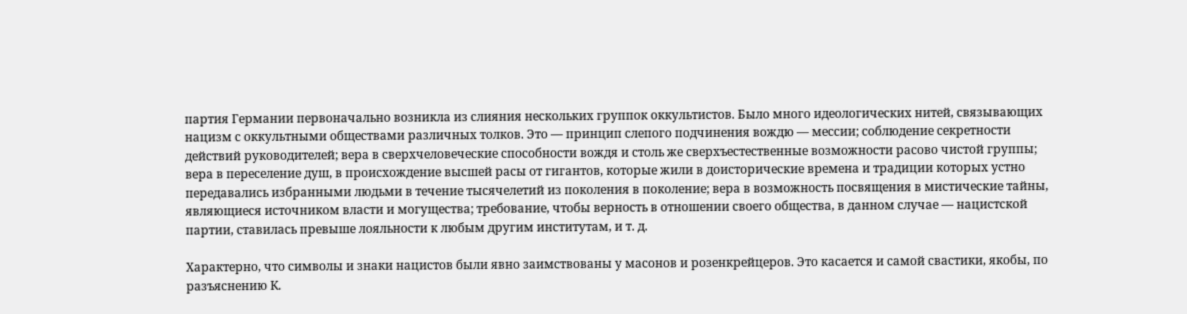партия Германии первоначально возникла из слияния нескольких группок оккультистов. Было много идеологических нитей, связывающих нацизм с оккультными обществами различных толков. Это — принцип слепого подчинения вождю — мессии; соблюдение секретности действий руководителей; вера в сверхчеловеческие способности вождя и столь же сверхъестественные возможности расово чистой группы; вера в переселение душ, в происхождение высшей расы от гигантов, которые жили в доисторические времена и традиции которых устно передавались избранными людьми в течение тысячелетий из поколения в поколение; вера в возможность посвящения в мистические тайны, являющиеся источником власти и могущества; требование, чтобы верность в отношении своего общества, в данном случае — нацистской партии, ставилась превыше лояльности к любым другим институтам, и т. д.

Характерно, что символы и знаки нацистов были явно заимствованы у масонов и розенкрейцеров. Это касается и самой свастики, якобы, по разъяснению К.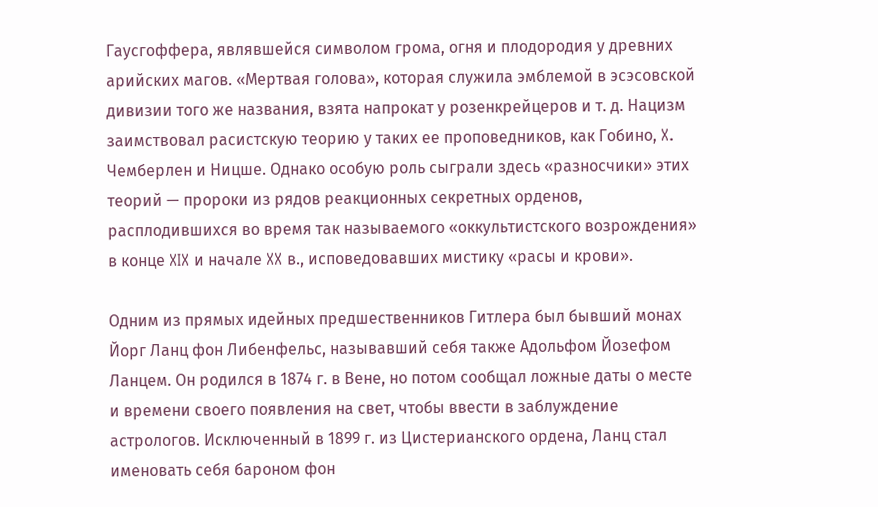Гаусгоффера, являвшейся символом грома, огня и плодородия у древних арийских магов. «Мертвая голова», которая служила эмблемой в эсэсовской дивизии того же названия, взята напрокат у розенкрейцеров и т. д. Нацизм заимствовал расистскую теорию у таких ее проповедников, как Гобино, X. Чемберлен и Ницше. Однако особую роль сыграли здесь «разносчики» этих теорий — пророки из рядов реакционных секретных орденов, расплодившихся во время так называемого «оккультистского возрождения» в конце XIX и начале XX в., исповедовавших мистику «расы и крови».

Одним из прямых идейных предшественников Гитлера был бывший монах Йорг Ланц фон Либенфельс, называвший себя также Адольфом Йозефом Ланцем. Он родился в 1874 г. в Вене, но потом сообщал ложные даты о месте и времени своего появления на свет, чтобы ввести в заблуждение астрологов. Исключенный в 1899 г. из Цистерианского ордена, Ланц стал именовать себя бароном фон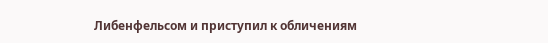Либенфельсом и приступил к обличениям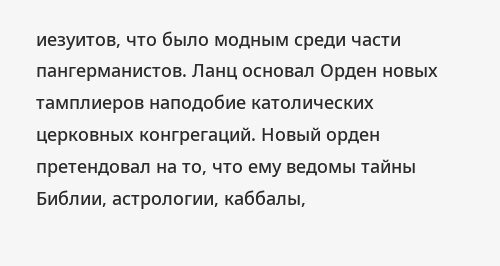иезуитов, что было модным среди части пангерманистов. Ланц основал Орден новых тамплиеров наподобие католических церковных конгрегаций. Новый орден претендовал на то, что ему ведомы тайны Библии, астрологии, каббалы,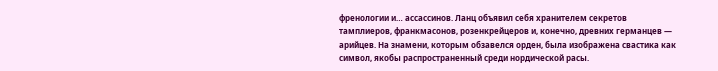френологии и… ассассинов. Ланц объявил себя хранителем секретов тамплиеров, франкмасонов, розенкрейцеров и, конечно, древних германцев — арийцев. На знамени, которым обзавелся орден, была изображена свастика как символ, якобы распространенный среди нордической расы.